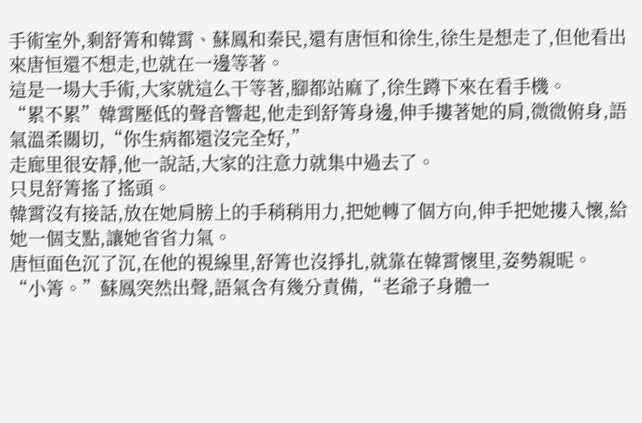手術室外,剩舒箐和韓霄、蘇鳳和秦民,還有唐恒和徐生,徐生是想走了,但他看出來唐恒還不想走,也就在一邊等著。
這是一場大手術,大家就這么干等著,腳都站麻了,徐生蹲下來在看手機。
“累不累”韓霄壓低的聲音響起,他走到舒箐身邊,伸手摟著她的肩,微微俯身,語氣溫柔關切,“你生病都還沒完全好,”
走廊里很安靜,他一說話,大家的注意力就集中過去了。
只見舒箐搖了搖頭。
韓霄沒有接話,放在她肩膀上的手稍稍用力,把她轉了個方向,伸手把她摟入懷,給她一個支點,讓她省省力氣。
唐恒面色沉了沉,在他的視線里,舒箐也沒掙扎,就靠在韓霄懷里,姿勢親昵。
“小箐。”蘇鳳突然出聲,語氣含有幾分責備,“老爺子身體一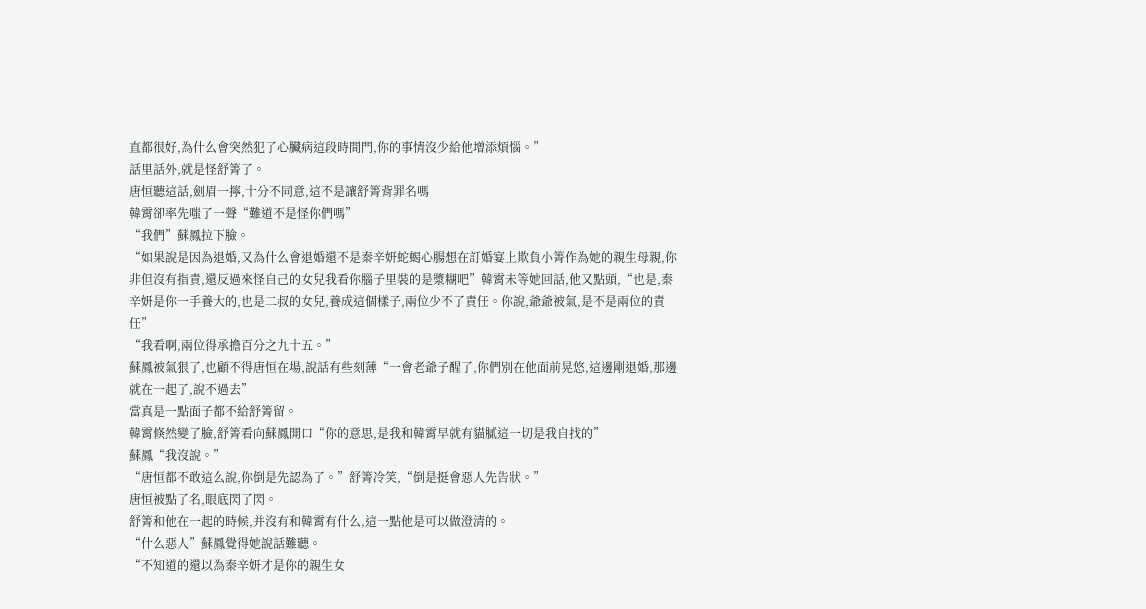直都很好,為什么會突然犯了心臟病這段時間門,你的事情沒少給他增添煩惱。”
話里話外,就是怪舒箐了。
唐恒聽這話,劍眉一擰,十分不同意,這不是讓舒箐背罪名嗎
韓霄卻率先嗤了一聲“難道不是怪你們嗎”
“我們”蘇鳳拉下臉。
“如果說是因為退婚,又為什么會退婚還不是秦辛妍蛇蝎心腸想在訂婚宴上欺負小箐作為她的親生母親,你非但沒有指責,還反過來怪自己的女兒我看你腦子里裝的是漿糊吧”韓霄未等她回話,他又點頭,“也是,秦辛妍是你一手養大的,也是二叔的女兒,養成這個樣子,兩位少不了責任。你說,爺爺被氣,是不是兩位的責任”
“我看啊,兩位得承擔百分之九十五。”
蘇鳳被氣狠了,也顧不得唐恒在場,說話有些刻薄“一會老爺子醒了,你們別在他面前晃悠,這邊剛退婚,那邊就在一起了,說不過去”
當真是一點面子都不給舒箐留。
韓霄倏然變了臉,舒箐看向蘇鳳開口“你的意思,是我和韓霄早就有貓膩這一切是我自找的”
蘇鳳“我沒說。”
“唐恒都不敢這么說,你倒是先認為了。”舒箐冷笑,“倒是挺會惡人先告狀。”
唐恒被點了名,眼底閃了閃。
舒箐和他在一起的時候,并沒有和韓霄有什么,這一點他是可以做澄清的。
“什么惡人”蘇鳳覺得她說話難聽。
“不知道的還以為秦辛妍才是你的親生女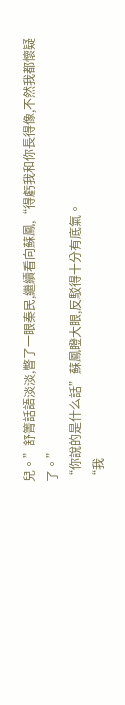兒。”舒箐話語淡淡,瞥了一眼秦民,繼續看向蘇鳳,“得虧我和你長得像,不然我都懷疑了。”
“你說的是什么話”蘇鳳瞪大眼,反駁得十分有底氣。
“我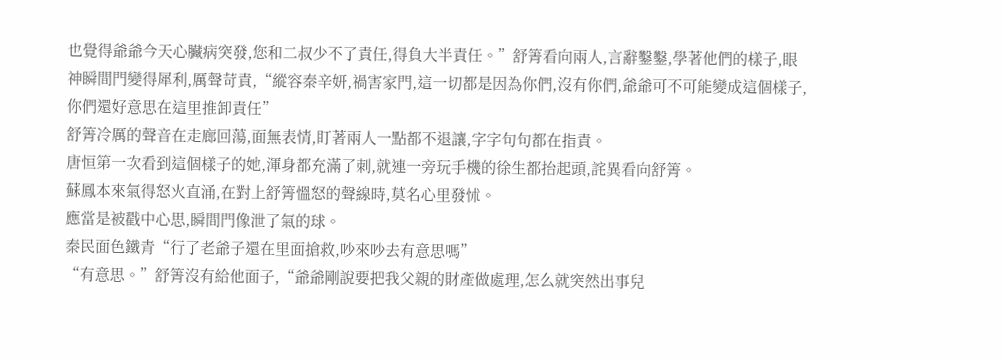也覺得爺爺今天心臟病突發,您和二叔少不了責任,得負大半責任。”舒箐看向兩人,言辭鑿鑿,學著他們的樣子,眼神瞬間門變得犀利,厲聲苛責,“縱容秦辛妍,禍害家門,這一切都是因為你們,沒有你們,爺爺可不可能變成這個樣子,你們還好意思在這里推卸責任”
舒箐冷厲的聲音在走廊回蕩,面無表情,盯著兩人一點都不退讓,字字句句都在指責。
唐恒第一次看到這個樣子的她,渾身都充滿了刺,就連一旁玩手機的徐生都抬起頭,詫異看向舒箐。
蘇鳳本來氣得怒火直涌,在對上舒箐慍怒的聲線時,莫名心里發怵。
應當是被戳中心思,瞬間門像泄了氣的球。
秦民面色鐵青“行了老爺子還在里面搶救,吵來吵去有意思嗎”
“有意思。”舒箐沒有給他面子,“爺爺剛說要把我父親的財產做處理,怎么就突然出事兒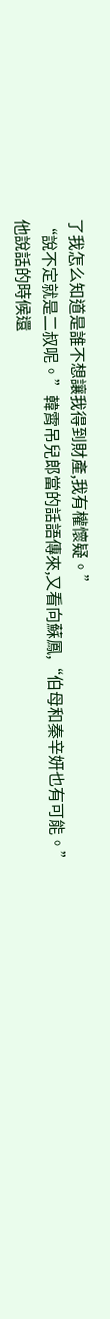了我怎么知道是誰不想讓我得到財產,我有權懷疑。”
“說不定就是二叔呢。”韓霄吊兒郎當的話語傳來,又看向蘇鳳,“伯母和秦辛妍也有可能。”
他說話的時候還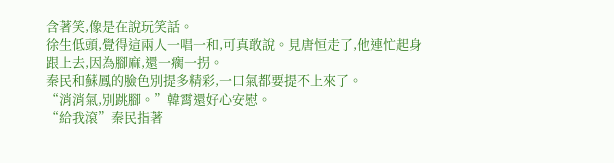含著笑,像是在說玩笑話。
徐生低頭,覺得這兩人一唱一和,可真敢說。見唐恒走了,他連忙起身跟上去,因為腳麻,還一瘸一拐。
秦民和蘇鳳的臉色別提多精彩,一口氣都要提不上來了。
“消消氣,別跳腳。”韓霄還好心安慰。
“給我滾”秦民指著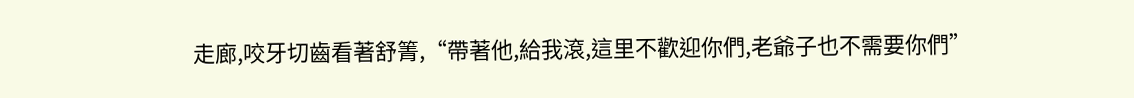走廊,咬牙切齒看著舒箐,“帶著他,給我滾,這里不歡迎你們,老爺子也不需要你們”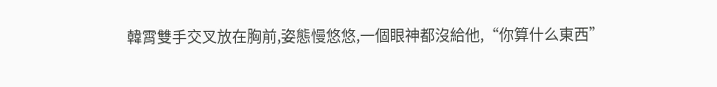韓霄雙手交叉放在胸前,姿態慢悠悠,一個眼神都沒給他,“你算什么東西”